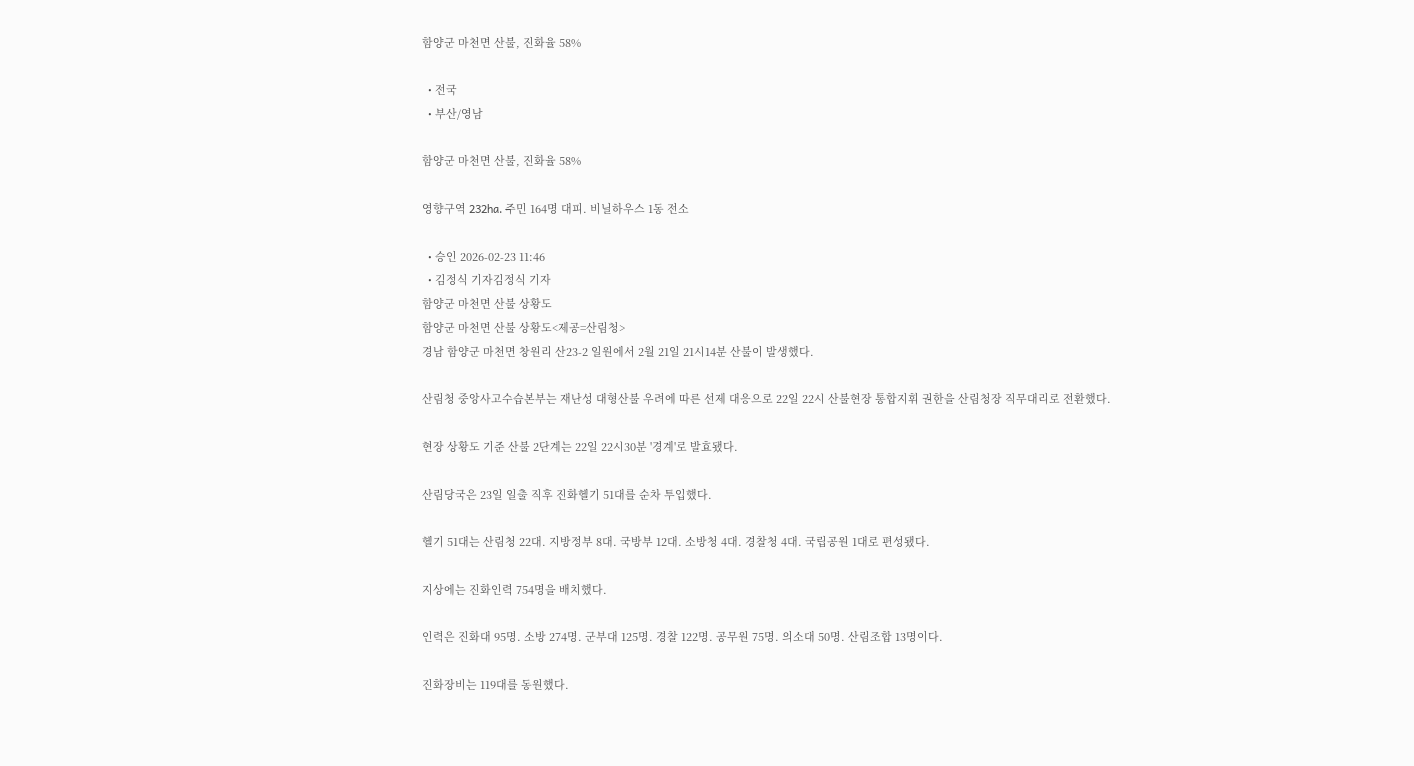함양군 마천면 산불, 진화율 58%

  • 전국
  • 부산/영남

함양군 마천면 산불, 진화율 58%

영향구역 232ha. 주민 164명 대피. 비닐하우스 1동 전소

  • 승인 2026-02-23 11:46
  • 김정식 기자김정식 기자
함양군 마천면 산불 상황도
함양군 마천면 산불 상황도<제공=산림청>
경남 함양군 마천면 창원리 산23-2 일원에서 2월 21일 21시14분 산불이 발생했다.

산림청 중앙사고수습본부는 재난성 대형산불 우려에 따른 선제 대응으로 22일 22시 산불현장 통합지휘 권한을 산림청장 직무대리로 전환했다.

현장 상황도 기준 산불 2단계는 22일 22시30분 '경계'로 발효됐다.

산림당국은 23일 일출 직후 진화헬기 51대를 순차 투입했다.

헬기 51대는 산림청 22대. 지방정부 8대. 국방부 12대. 소방청 4대. 경찰청 4대. 국립공원 1대로 편성됐다.

지상에는 진화인력 754명을 배치했다.

인력은 진화대 95명. 소방 274명. 군부대 125명. 경찰 122명. 공무원 75명. 의소대 50명. 산림조합 13명이다.

진화장비는 119대를 동원했다.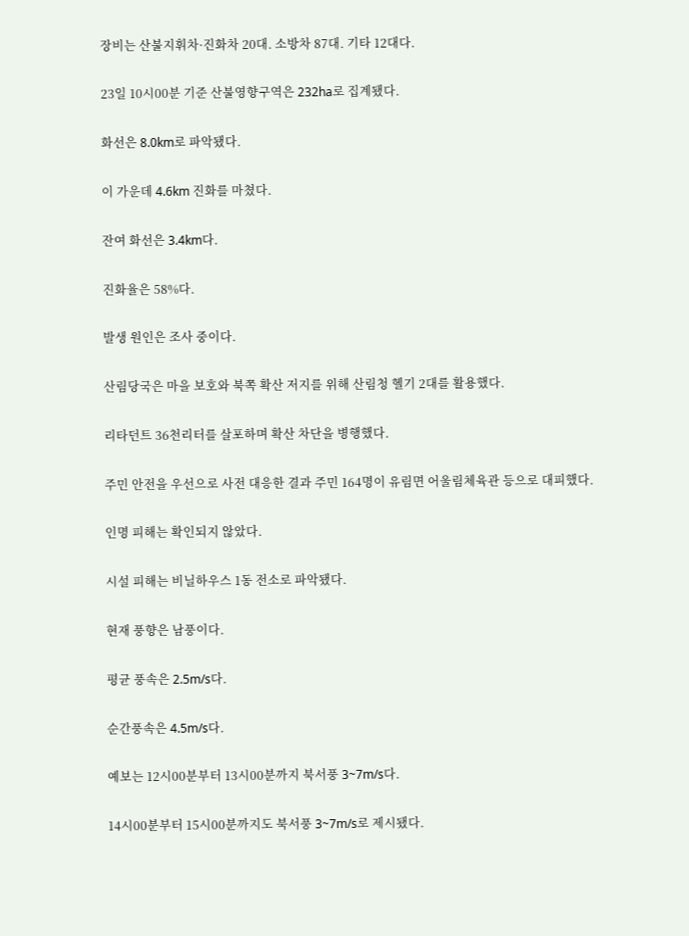장비는 산불지휘차·진화차 20대. 소방차 87대. 기타 12대다.

23일 10시00분 기준 산불영향구역은 232ha로 집계됐다.

화선은 8.0km로 파악됐다.

이 가운데 4.6km 진화를 마쳤다.

잔여 화선은 3.4km다.

진화율은 58%다.

발생 원인은 조사 중이다.

산림당국은 마을 보호와 북쪽 확산 저지를 위해 산림청 헬기 2대를 활용했다.

리타던트 36천리터를 살포하며 확산 차단을 병행했다.

주민 안전을 우선으로 사전 대응한 결과 주민 164명이 유림면 어울림체육관 등으로 대피했다.

인명 피해는 확인되지 않았다.

시설 피해는 비닐하우스 1동 전소로 파악됐다.

현재 풍향은 남풍이다.

평균 풍속은 2.5m/s다.

순간풍속은 4.5m/s다.

예보는 12시00분부터 13시00분까지 북서풍 3~7m/s다.

14시00분부터 15시00분까지도 북서풍 3~7m/s로 제시됐다.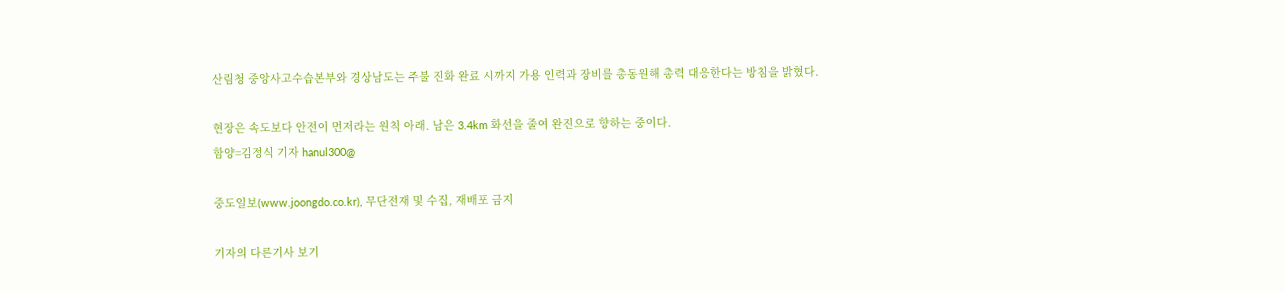산림청 중앙사고수습본부와 경상남도는 주불 진화 완료 시까지 가용 인력과 장비를 총동원해 총력 대응한다는 방침을 밝혔다.

현장은 속도보다 안전이 먼저라는 원칙 아래. 남은 3.4km 화선을 줄여 완진으로 향하는 중이다.
함양=김정식 기자 hanul300@

중도일보(www.joongdo.co.kr), 무단전재 및 수집, 재배포 금지

기자의 다른기사 보기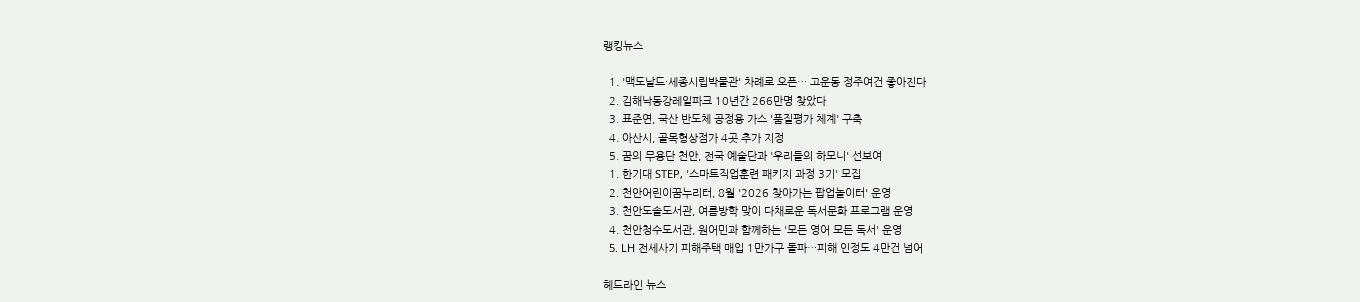랭킹뉴스

  1. '맥도날드·세종시립박물관' 차례로 오픈… 고운동 정주여건 좋아진다
  2. 김해낙동강레일파크 10년간 266만명 찾았다
  3. 표준연, 국산 반도체 공정용 가스 '품질평가 체계' 구축
  4. 아산시, 골목형상점가 4곳 추가 지정
  5. 꿈의 무용단 천안, 전국 예술단과 '우리들의 하모니' 선보여
  1. 한기대 STEP, '스마트직업훈련 패키지 과정 3기' 모집
  2. 천안어린이꿈누리터, 8월 '2026 찾아가는 팝업놀이터' 운영
  3. 천안도솔도서관, 여름방학 맞이 다채로운 독서문화 프로그램 운영
  4. 천안청수도서관, 원어민과 함께하는 '모든 영어 모든 독서' 운영
  5. LH 전세사기 피해주택 매입 1만가구 돌파…피해 인정도 4만건 넘어

헤드라인 뉴스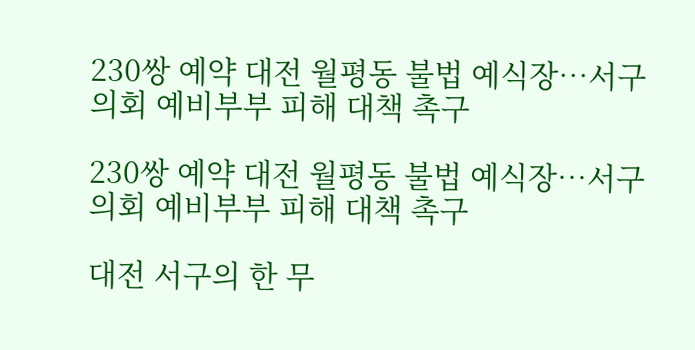230쌍 예약 대전 월평동 불법 예식장…서구의회 예비부부 피해 대책 촉구

230쌍 예약 대전 월평동 불법 예식장…서구의회 예비부부 피해 대책 촉구

대전 서구의 한 무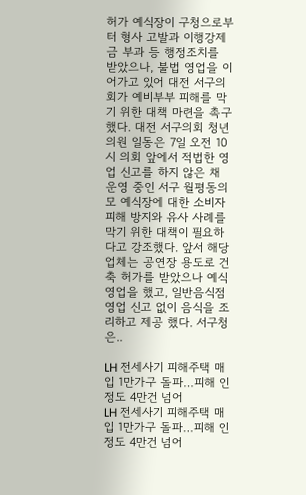허가 예식장이 구청으로부터 형사 고발과 이행강제금 부과 등 행정조치를 받았으나, 불법 영업을 이어가고 있어 대전 서구의회가 예비부부 피해를 막기 위한 대책 마련을 촉구했다. 대전 서구의회 청년의원 일동은 7일 오전 10시 의회 앞에서 적법한 영업 신고를 하지 않은 채 운영 중인 서구 월평동의 모 예식장에 대한 소비자 피해 방지와 유사 사례를 막기 위한 대책이 필요하다고 강조했다. 앞서 해당 업체는 공연장 용도로 건축 허가를 받았으나 예식 영업을 했고, 일반음식점 영업 신고 없이 음식을 조리하고 제공 했다. 서구청은..

LH 전세사기 피해주택 매입 1만가구 돌파…피해 인정도 4만건 넘어
LH 전세사기 피해주택 매입 1만가구 돌파…피해 인정도 4만건 넘어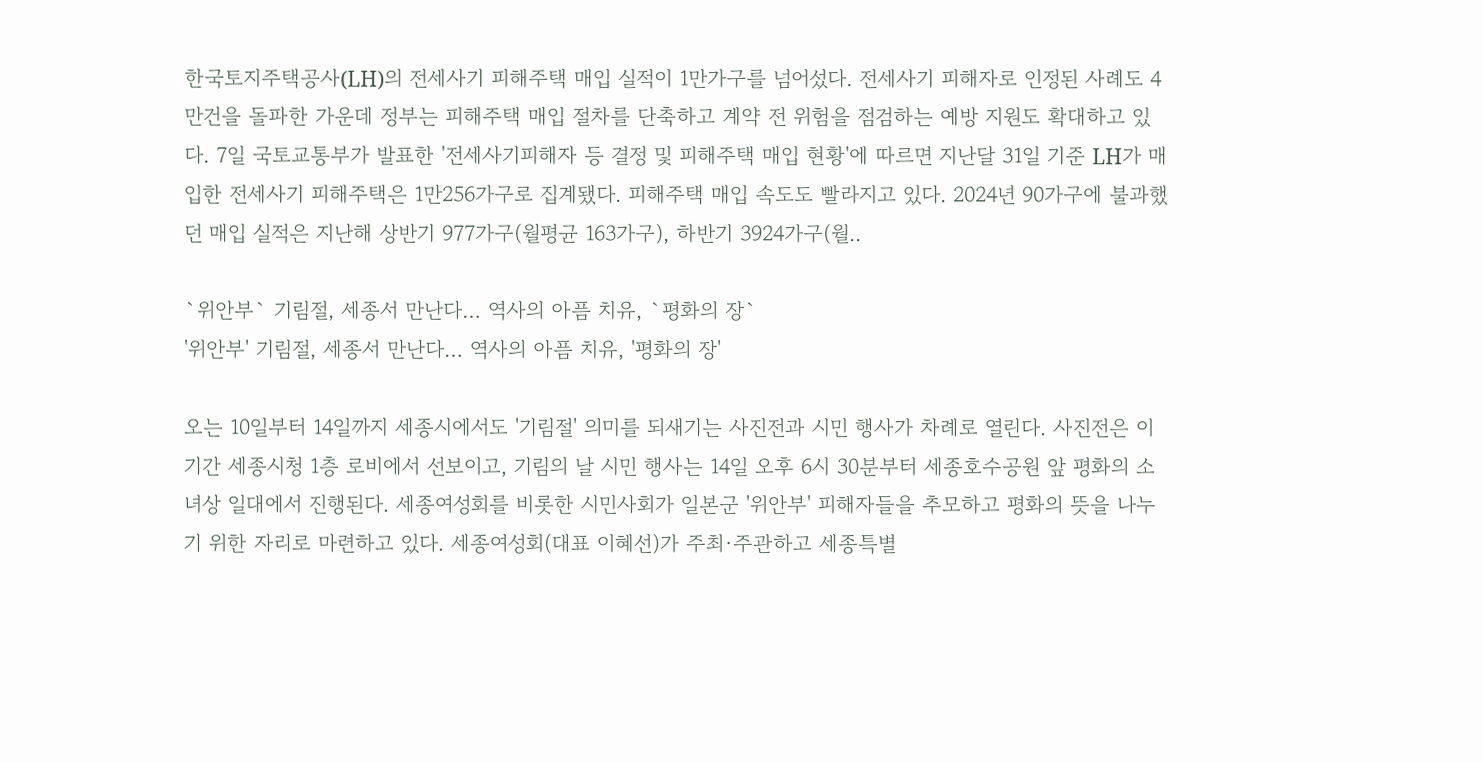한국토지주택공사(LH)의 전세사기 피해주택 매입 실적이 1만가구를 넘어섰다. 전세사기 피해자로 인정된 사례도 4만건을 돌파한 가운데 정부는 피해주택 매입 절차를 단축하고 계약 전 위험을 점검하는 예방 지원도 확대하고 있다. 7일 국토교통부가 발표한 '전세사기피해자 등 결정 및 피해주택 매입 현황'에 따르면 지난달 31일 기준 LH가 매입한 전세사기 피해주택은 1만256가구로 집계됐다. 피해주택 매입 속도도 빨라지고 있다. 2024년 90가구에 불과했던 매입 실적은 지난해 상반기 977가구(월평균 163가구), 하반기 3924가구(월..

`위안부` 기림절, 세종서 만난다… 역사의 아픔 치유, `평화의 장`
'위안부' 기림절, 세종서 만난다… 역사의 아픔 치유, '평화의 장'

오는 10일부터 14일까지 세종시에서도 '기림절' 의미를 되새기는 사진전과 시민 행사가 차례로 열린다. 사진전은 이 기간 세종시청 1층 로비에서 선보이고, 기림의 날 시민 행사는 14일 오후 6시 30분부터 세종호수공원 앞 평화의 소녀상 일대에서 진행된다. 세종여성회를 비롯한 시민사회가 일본군 '위안부' 피해자들을 추모하고 평화의 뜻을 나누기 위한 자리로 마련하고 있다. 세종여성회(대표 이혜선)가 주최·주관하고 세종특별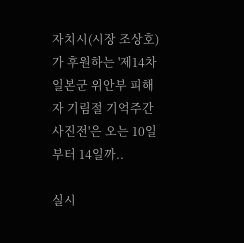자치시(시장 조상호)가 후원하는 '제14차 일본군 위안부 피해자 기림절 기억주간 사진전'은 오는 10일부터 14일까..

실시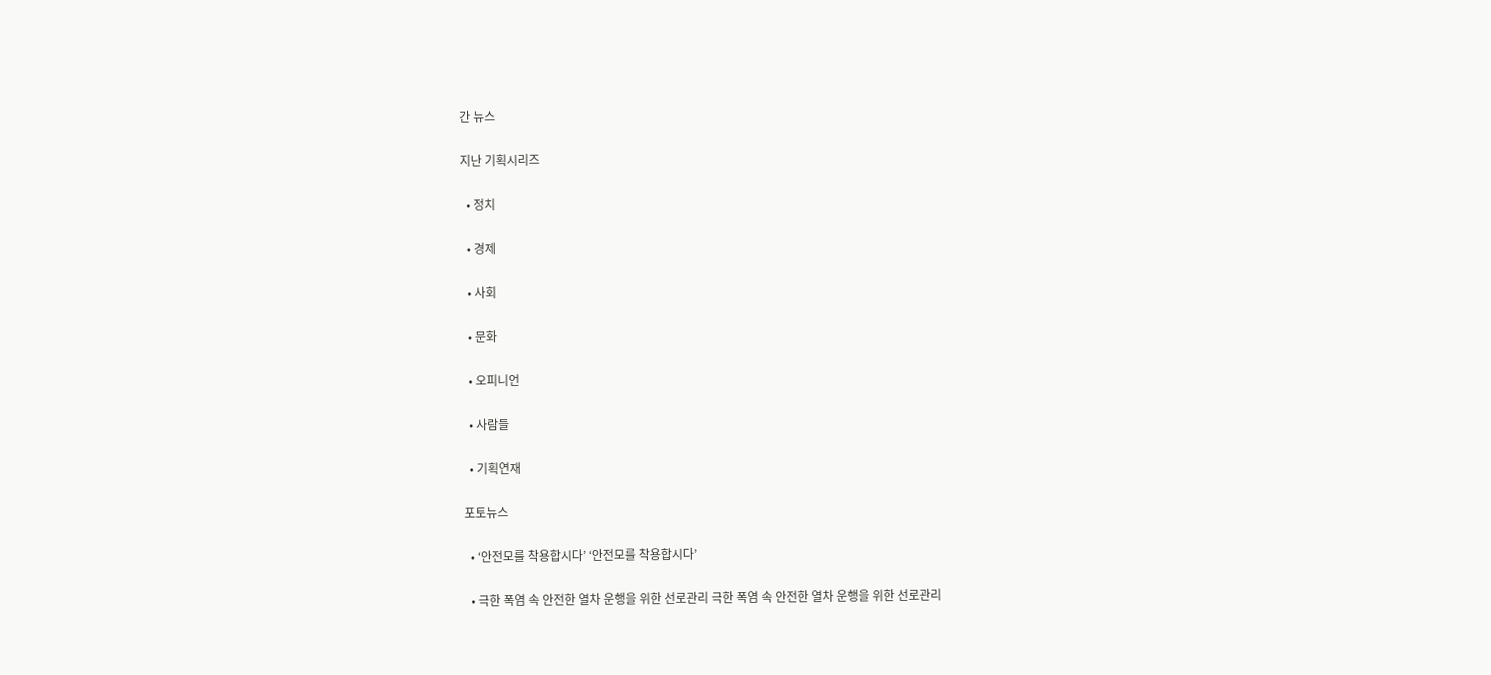간 뉴스

지난 기획시리즈

  • 정치

  • 경제

  • 사회

  • 문화

  • 오피니언

  • 사람들

  • 기획연재

포토뉴스

  • ‘안전모를 착용합시다’ ‘안전모를 착용합시다’

  • 극한 폭염 속 안전한 열차 운행을 위한 선로관리 극한 폭염 속 안전한 열차 운행을 위한 선로관리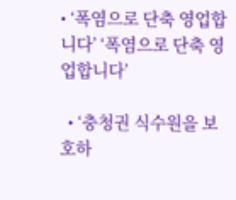• ‘폭염으로 단축 영업합니다’ ‘폭염으로 단축 영업합니다’

  • ‘충청권 식수원을 보호하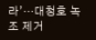라’…대청호 녹조 제거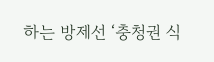하는 방제선 ‘충청권 식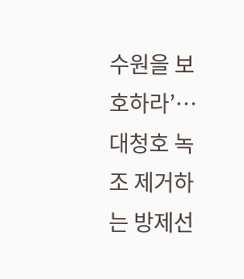수원을 보호하라’…대청호 녹조 제거하는 방제선